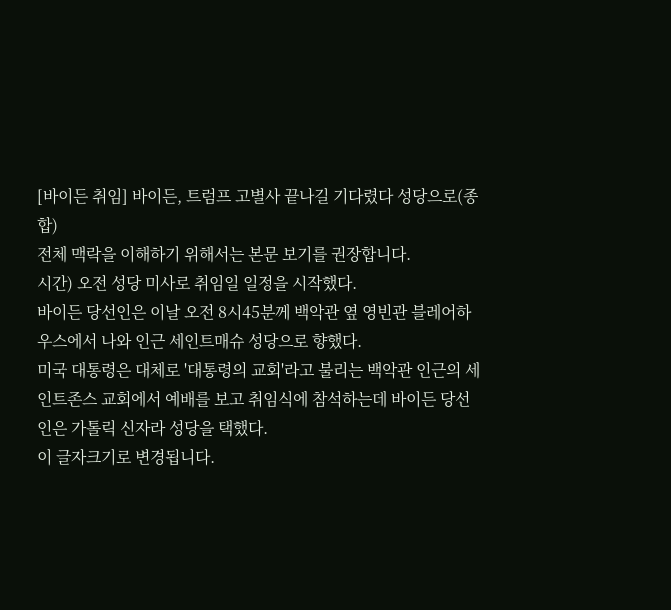[바이든 취임] 바이든, 트럼프 고별사 끝나길 기다렸다 성당으로(종합)
전체 맥락을 이해하기 위해서는 본문 보기를 권장합니다.
시간) 오전 성당 미사로 취임일 일정을 시작했다.
바이든 당선인은 이날 오전 8시45분께 백악관 옆 영빈관 블레어하우스에서 나와 인근 세인트매슈 성당으로 향했다.
미국 대통령은 대체로 '대통령의 교회'라고 불리는 백악관 인근의 세인트존스 교회에서 예배를 보고 취임식에 참석하는데 바이든 당선인은 가톨릭 신자라 성당을 택했다.
이 글자크기로 변경됩니다.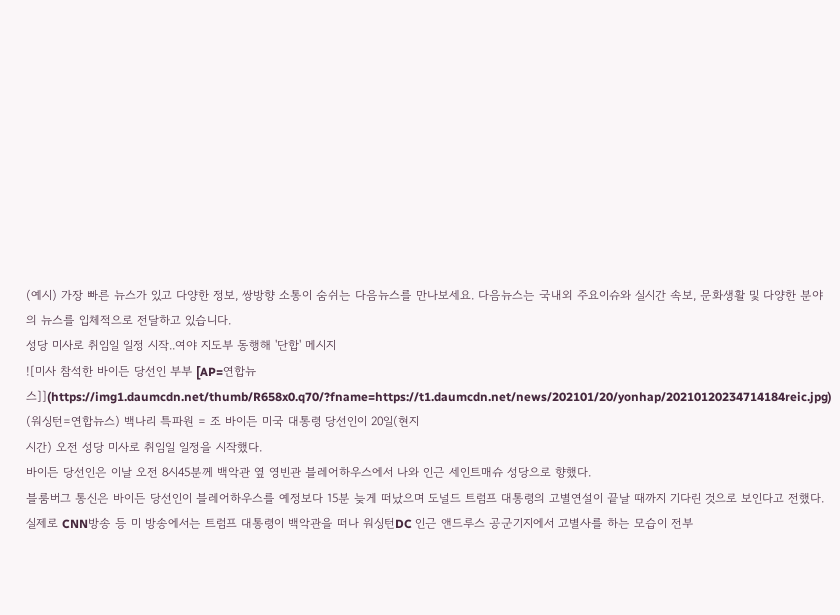(예시) 가장 빠른 뉴스가 있고 다양한 정보, 쌍방향 소통이 숨쉬는 다음뉴스를 만나보세요. 다음뉴스는 국내외 주요이슈와 실시간 속보, 문화생활 및 다양한 분야의 뉴스를 입체적으로 전달하고 있습니다.
성당 미사로 취임일 일정 시작..여야 지도부 동행해 '단합' 메시지
![미사 참석한 바이든 당선인 부부 [AP=연합뉴스]](https://img1.daumcdn.net/thumb/R658x0.q70/?fname=https://t1.daumcdn.net/news/202101/20/yonhap/20210120234714184reic.jpg)
(워싱턴=연합뉴스) 백나리 특파원 = 조 바이든 미국 대통령 당선인이 20일(현지
시간) 오전 성당 미사로 취임일 일정을 시작했다.
바이든 당선인은 이날 오전 8시45분께 백악관 옆 영빈관 블레어하우스에서 나와 인근 세인트매슈 성당으로 향했다.
블룸버그 통신은 바이든 당선인이 블레어하우스를 예정보다 15분 늦게 떠났으며 도널드 트럼프 대통령의 고별연설이 끝날 때까지 기다린 것으로 보인다고 전했다.
실제로 CNN방송 등 미 방송에서는 트럼프 대통령이 백악관을 떠나 워싱턴DC 인근 앤드루스 공군기지에서 고별사를 하는 모습이 전부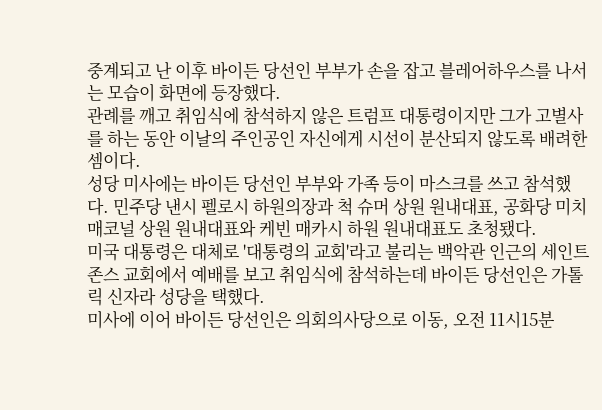중계되고 난 이후 바이든 당선인 부부가 손을 잡고 블레어하우스를 나서는 모습이 화면에 등장했다.
관례를 깨고 취임식에 참석하지 않은 트럼프 대통령이지만 그가 고별사를 하는 동안 이날의 주인공인 자신에게 시선이 분산되지 않도록 배려한 셈이다.
성당 미사에는 바이든 당선인 부부와 가족 등이 마스크를 쓰고 참석했다. 민주당 낸시 펠로시 하원의장과 척 슈머 상원 원내대표, 공화당 미치 매코널 상원 원내대표와 케빈 매카시 하원 원내대표도 초청됐다.
미국 대통령은 대체로 '대통령의 교회'라고 불리는 백악관 인근의 세인트존스 교회에서 예배를 보고 취임식에 참석하는데 바이든 당선인은 가톨릭 신자라 성당을 택했다.
미사에 이어 바이든 당선인은 의회의사당으로 이동, 오전 11시15분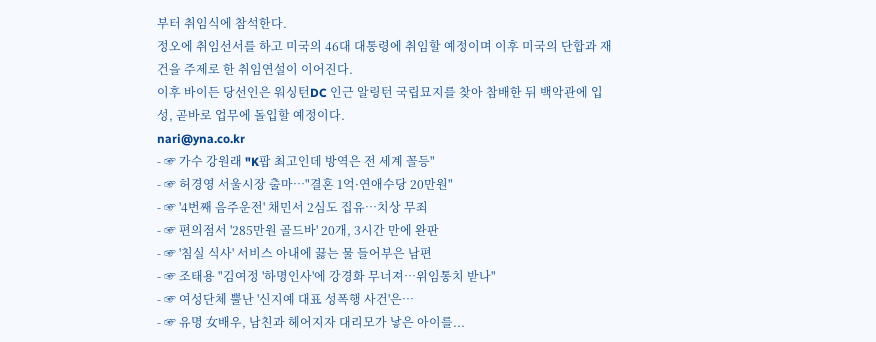부터 취임식에 참석한다.
정오에 취임선서를 하고 미국의 46대 대통령에 취임할 예정이며 이후 미국의 단합과 재건을 주제로 한 취임연설이 이어진다.
이후 바이든 당선인은 워싱턴DC 인근 알링턴 국립묘지를 찾아 참배한 뒤 백악관에 입성, 곧바로 업무에 돌입할 예정이다.
nari@yna.co.kr
- ☞ 가수 강원래 "K팝 최고인데 방역은 전 세계 꼴등"
- ☞ 허경영 서울시장 출마…"결혼 1억·연애수당 20만원"
- ☞ '4번째 음주운전' 채민서 2심도 집유…치상 무죄
- ☞ 편의점서 '285만원 골드바' 20개, 3시간 만에 완판
- ☞ '침실 식사' 서비스 아내에 끓는 물 들어부은 남편
- ☞ 조태용 "김여정 '하명인사'에 강경화 무너져…위임통치 받나"
- ☞ 여성단체 뿔난 '신지예 대표 성폭행 사건'은…
- ☞ 유명 女배우, 남친과 헤어지자 대리모가 낳은 아이를...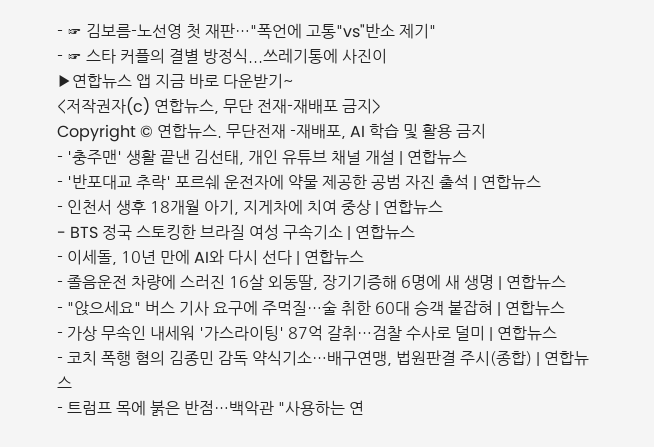- ☞ 김보름-노선영 첫 재판…"폭언에 고통"vs"반소 제기"
- ☞ 스타 커플의 결별 방정식...쓰레기통에 사진이
▶연합뉴스 앱 지금 바로 다운받기~
<저작권자(c) 연합뉴스, 무단 전재-재배포 금지>
Copyright © 연합뉴스. 무단전재 -재배포, AI 학습 및 활용 금지
- '충주맨' 생활 끝낸 김선태, 개인 유튜브 채널 개설 | 연합뉴스
- '반포대교 추락' 포르쉐 운전자에 약물 제공한 공범 자진 출석 | 연합뉴스
- 인천서 생후 18개월 아기, 지게차에 치여 중상 | 연합뉴스
- BTS 정국 스토킹한 브라질 여성 구속기소 | 연합뉴스
- 이세돌, 10년 만에 AI와 다시 선다 | 연합뉴스
- 졸음운전 차량에 스러진 16살 외동딸, 장기기증해 6명에 새 생명 | 연합뉴스
- "앉으세요" 버스 기사 요구에 주먹질…술 취한 60대 승객 붙잡혀 | 연합뉴스
- 가상 무속인 내세워 '가스라이팅' 87억 갈취…검찰 수사로 덜미 | 연합뉴스
- 코치 폭행 혐의 김종민 감독 약식기소…배구연맹, 법원판결 주시(종합) | 연합뉴스
- 트럼프 목에 붉은 반점…백악관 "사용하는 연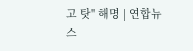고 탓" 해명 | 연합뉴스